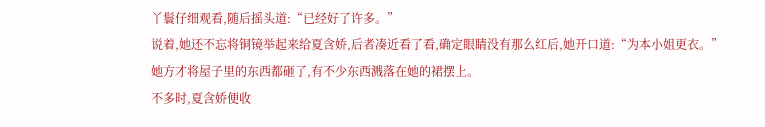丫鬟仔细观看,随后摇头道:“已经好了许多。”
说着,她还不忘将铜镜举起来给夏含娇,后者凑近看了看,确定眼睛没有那么红后,她开口道:“为本小姐更衣。”
她方才将屋子里的东西都砸了,有不少东西溅落在她的裙摆上。
不多时,夏含娇便收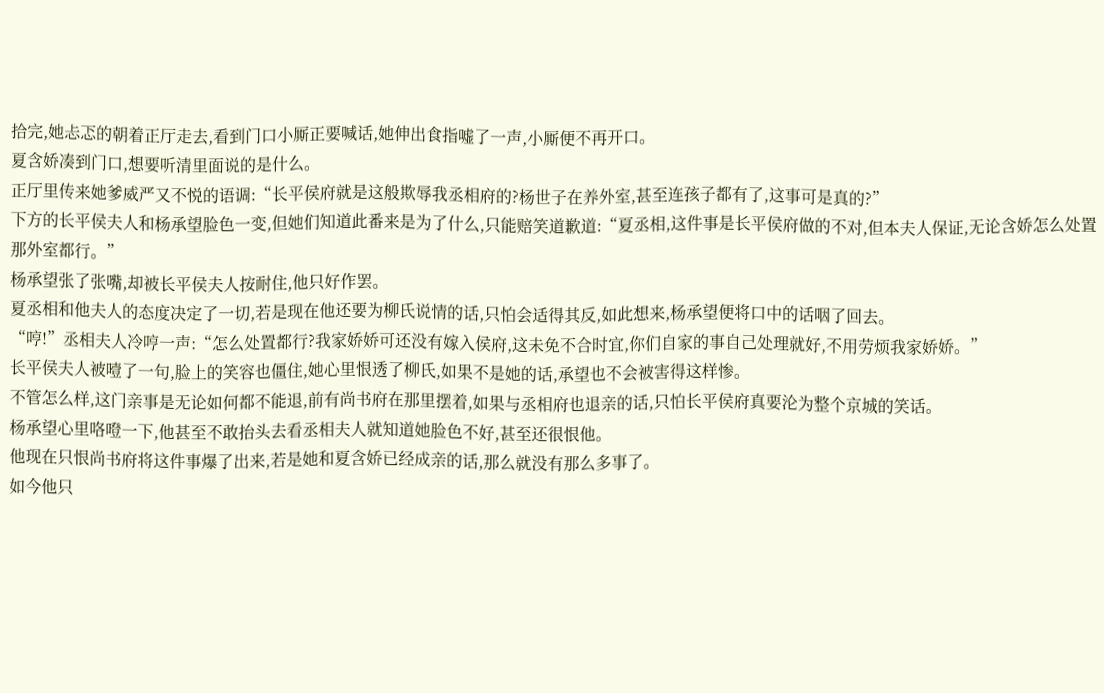拾完,她忐忑的朝着正厅走去,看到门口小厮正要喊话,她伸出食指嘘了一声,小厮便不再开口。
夏含娇凑到门口,想要听清里面说的是什么。
正厅里传来她爹威严又不悦的语调:“长平侯府就是这般欺辱我丞相府的?杨世子在养外室,甚至连孩子都有了,这事可是真的?”
下方的长平侯夫人和杨承望脸色一变,但她们知道此番来是为了什么,只能赔笑道歉道:“夏丞相,这件事是长平侯府做的不对,但本夫人保证,无论含娇怎么处置那外室都行。”
杨承望张了张嘴,却被长平侯夫人按耐住,他只好作罢。
夏丞相和他夫人的态度决定了一切,若是现在他还要为柳氏说情的话,只怕会适得其反,如此想来,杨承望便将口中的话咽了回去。
“哼!”丞相夫人冷哼一声:“怎么处置都行?我家娇娇可还没有嫁入侯府,这未免不合时宜,你们自家的事自己处理就好,不用劳烦我家娇娇。”
长平侯夫人被噎了一句,脸上的笑容也僵住,她心里恨透了柳氏,如果不是她的话,承望也不会被害得这样惨。
不管怎么样,这门亲事是无论如何都不能退,前有尚书府在那里摆着,如果与丞相府也退亲的话,只怕长平侯府真要沦为整个京城的笑话。
杨承望心里咯噔一下,他甚至不敢抬头去看丞相夫人就知道她脸色不好,甚至还很恨他。
他现在只恨尚书府将这件事爆了出来,若是她和夏含娇已经成亲的话,那么就没有那么多事了。
如今他只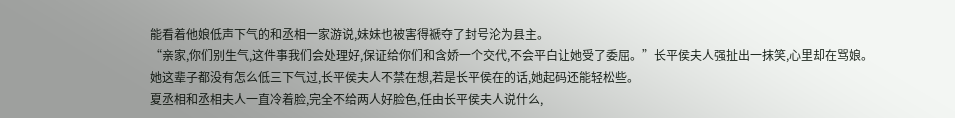能看着他娘低声下气的和丞相一家游说,妹妹也被害得褫夺了封号沦为县主。
“亲家,你们别生气,这件事我们会处理好,保证给你们和含娇一个交代,不会平白让她受了委屈。”长平侯夫人强扯出一抹笑,心里却在骂娘。
她这辈子都没有怎么低三下气过,长平侯夫人不禁在想,若是长平侯在的话,她起码还能轻松些。
夏丞相和丞相夫人一直冷着脸,完全不给两人好脸色,任由长平侯夫人说什么,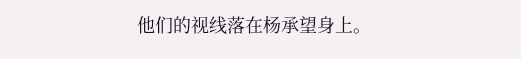他们的视线落在杨承望身上。